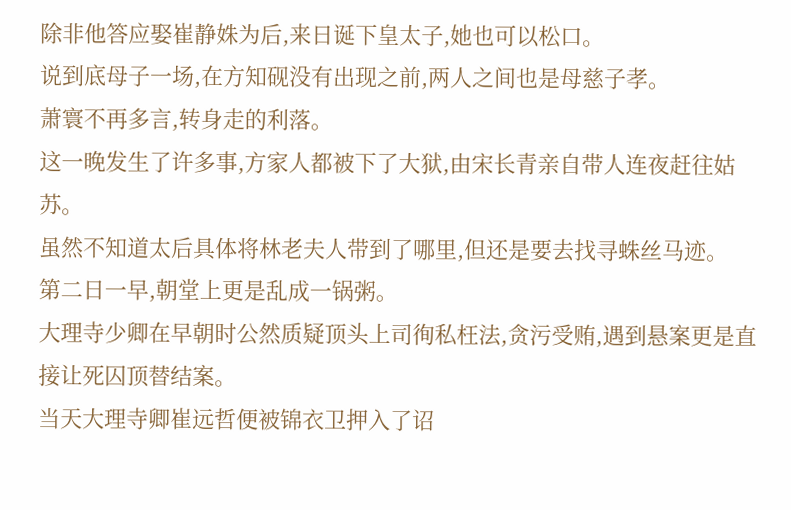除非他答应娶崔静姝为后,来日诞下皇太子,她也可以松口。
说到底母子一场,在方知砚没有出现之前,两人之间也是母慈子孝。
萧寰不再多言,转身走的利落。
这一晚发生了许多事,方家人都被下了大狱,由宋长青亲自带人连夜赶往姑苏。
虽然不知道太后具体将林老夫人带到了哪里,但还是要去找寻蛛丝马迹。
第二日一早,朝堂上更是乱成一锅粥。
大理寺少卿在早朝时公然质疑顶头上司徇私枉法,贪污受贿,遇到悬案更是直接让死囚顶替结案。
当天大理寺卿崔远哲便被锦衣卫押入了诏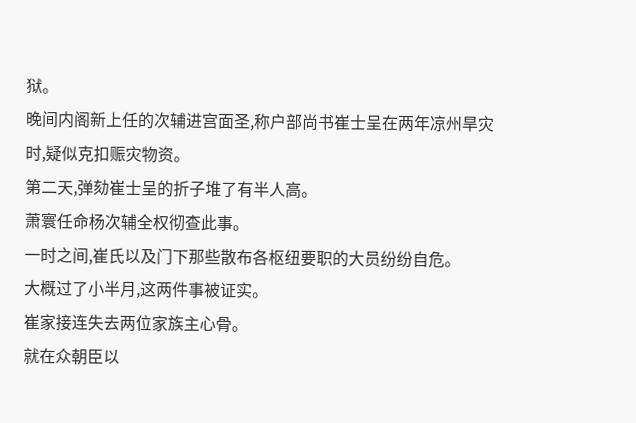狱。
晚间内阁新上任的次辅进宫面圣,称户部尚书崔士呈在两年凉州旱灾时,疑似克扣赈灾物资。
第二天,弹劾崔士呈的折子堆了有半人高。
萧寰任命杨次辅全权彻查此事。
一时之间,崔氏以及门下那些散布各枢纽要职的大员纷纷自危。
大概过了小半月,这两件事被证实。
崔家接连失去两位家族主心骨。
就在众朝臣以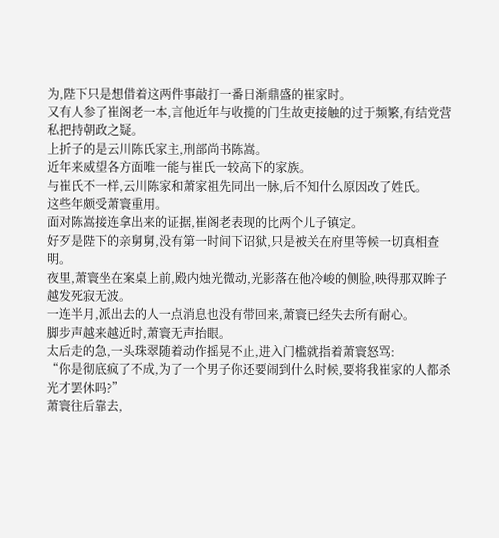为,陛下只是想借着这两件事敲打一番日渐鼎盛的崔家时。
又有人参了崔阁老一本,言他近年与收揽的门生故吏接触的过于频繁,有结党营私把持朝政之疑。
上折子的是云川陈氏家主,刑部尚书陈嵩。
近年来威望各方面唯一能与崔氏一较高下的家族。
与崔氏不一样,云川陈家和萧家祖先同出一脉,后不知什么原因改了姓氏。
这些年颇受萧寰重用。
面对陈嵩接连拿出来的证据,崔阁老表现的比两个儿子镇定。
好歹是陛下的亲舅舅,没有第一时间下诏狱,只是被关在府里等候一切真相查明。
夜里,萧寰坐在案桌上前,殿内烛光微动,光影落在他冷峻的侧脸,映得那双眸子越发死寂无波。
一连半月,派出去的人一点消息也没有带回来,萧寰已经失去所有耐心。
脚步声越来越近时,萧寰无声抬眼。
太后走的急,一头珠翠随着动作摇晃不止,进入门槛就指着萧寰怒骂:
“你是彻底疯了不成,为了一个男子你还要闹到什么时候,要将我崔家的人都杀光才罢休吗?”
萧寰往后靠去,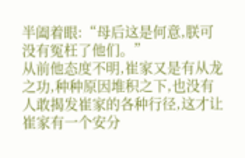半阖着眼:“母后这是何意,朕可没有冤枉了他们。”
从前他态度不明,崔家又是有从龙之功,种种原因堆积之下,也没有人敢揭发崔家的各种行径,这才让崔家有一个安分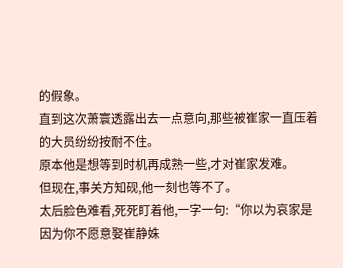的假象。
直到这次萧寰透露出去一点意向,那些被崔家一直压着的大员纷纷按耐不住。
原本他是想等到时机再成熟一些,才对崔家发难。
但现在,事关方知砚,他一刻也等不了。
太后脸色难看,死死盯着他,一字一句:“你以为哀家是因为你不愿意娶崔静姝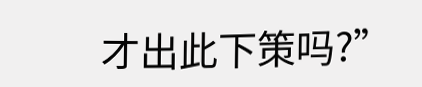才出此下策吗?”